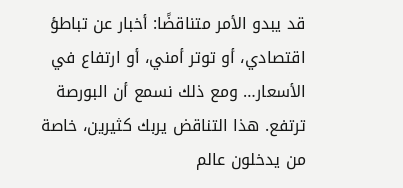قد يبدو الأمر متناقضًا: أخبار عن تباطؤ اقتصادي، أو توتر أمني، أو ارتفاع في الأسعار… ومع ذلك نسمع أن البورصة ترتفع. هذا التناقض يربك كثيرين، خاصة من يدخلون عالم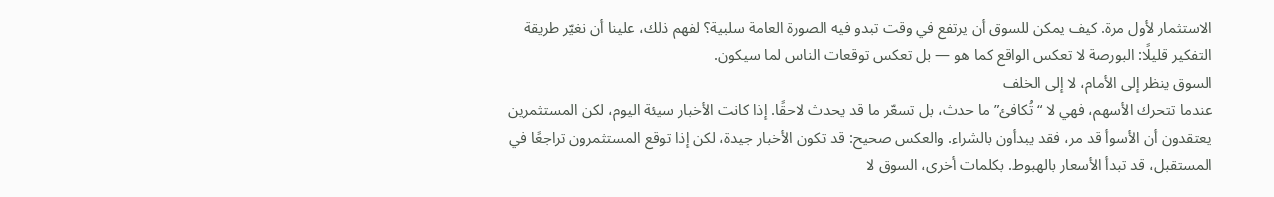الاستثمار لأول مرة. كيف يمكن للسوق أن يرتفع في وقت تبدو فيه الصورة العامة سلبية؟ لفهم ذلك، علينا أن نغيّر طريقة التفكير قليلًا: البورصة لا تعكس الواقع كما هو — بل تعكس توقعات الناس لما سيكون.
السوق ينظر إلى الأمام، لا إلى الخلف
عندما تتحرك الأسهم، فهي لا “تُكافئ” ما حدث، بل تسعّر ما قد يحدث لاحقًا. إذا كانت الأخبار سيئة اليوم، لكن المستثمرين يعتقدون أن الأسوأ قد مر، فقد يبدأون بالشراء. والعكس صحيح: قد تكون الأخبار جيدة، لكن إذا توقع المستثمرون تراجعًا في المستقبل، قد تبدأ الأسعار بالهبوط. بكلمات أخرى، السوق لا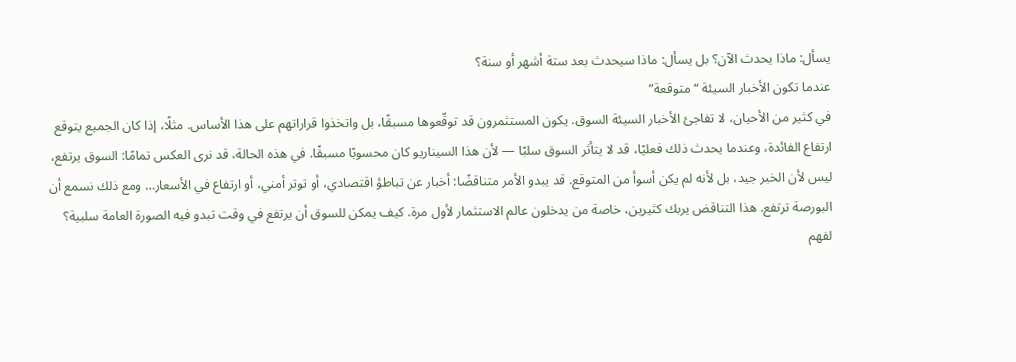يسأل: ماذا يحدث الآن؟ بل يسأل: ماذا سيحدث بعد ستة أشهر أو سنة؟
عندما تكون الأخبار السيئة “متوقعة”
في كثير من الأحيان، لا تفاجئ الأخبار السيئة السوق. يكون المستثمرون قد توقّعوها مسبقًا، بل واتخذوا قراراتهم على هذا الأساس. مثلًا، إذا كان الجميع يتوقع ارتفاع الفائدة، وعندما يحدث ذلك فعليًا، قد لا يتأثر السوق سلبًا — لأن هذا السيناريو كان محسوبًا مسبقًا. في هذه الحالة، قد نرى العكس تمامًا: السوق يرتفع، ليس لأن الخبر جيد، بل لأنه لم يكن أسوأ من المتوقع. قد يبدو الأمر متناقضًا: أخبار عن تباطؤ اقتصادي، أو توتر أمني، أو ارتفاع في الأسعار… ومع ذلك نسمع أن البورصة ترتفع. هذا التناقض يربك كثيرين، خاصة من يدخلون عالم الاستثمار لأول مرة. كيف يمكن للسوق أن يرتفع في وقت تبدو فيه الصورة العامة سلبية؟ لفهم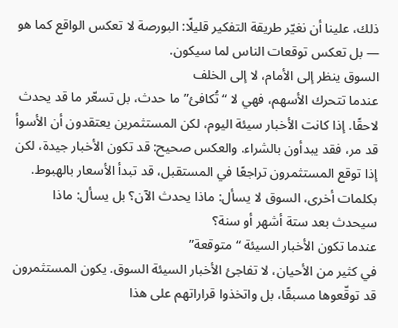ذلك، علينا أن نغيّر طريقة التفكير قليلًا: البورصة لا تعكس الواقع كما هو — بل تعكس توقعات الناس لما سيكون.
السوق ينظر إلى الأمام، لا إلى الخلف
عندما تتحرك الأسهم، فهي لا “تُكافئ” ما حدث، بل تسعّر ما قد يحدث لاحقًا. إذا كانت الأخبار سيئة اليوم، لكن المستثمرين يعتقدون أن الأسوأ قد مر، فقد يبدأون بالشراء. والعكس صحيح: قد تكون الأخبار جيدة، لكن إذا توقع المستثمرون تراجعًا في المستقبل، قد تبدأ الأسعار بالهبوط. بكلمات أخرى، السوق لا يسأل: ماذا يحدث الآن؟ بل يسأل: ماذا سيحدث بعد ستة أشهر أو سنة؟
عندما تكون الأخبار السيئة “متوقعة”
في كثير من الأحيان، لا تفاجئ الأخبار السيئة السوق. يكون المستثمرون قد توقّعوها مسبقًا، بل واتخذوا قراراتهم على هذا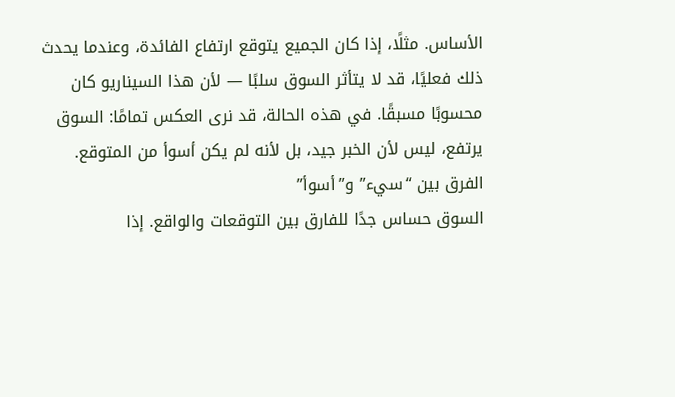الأساس. مثلًا، إذا كان الجميع يتوقع ارتفاع الفائدة، وعندما يحدث ذلك فعليًا، قد لا يتأثر السوق سلبًا — لأن هذا السيناريو كان محسوبًا مسبقًا. في هذه الحالة، قد نرى العكس تمامًا: السوق يرتفع، ليس لأن الخبر جيد، بل لأنه لم يكن أسوأ من المتوقع.
الفرق بين “سيء” و”أسوأ”
السوق حساس جدًا للفارق بين التوقعات والواقع. إذا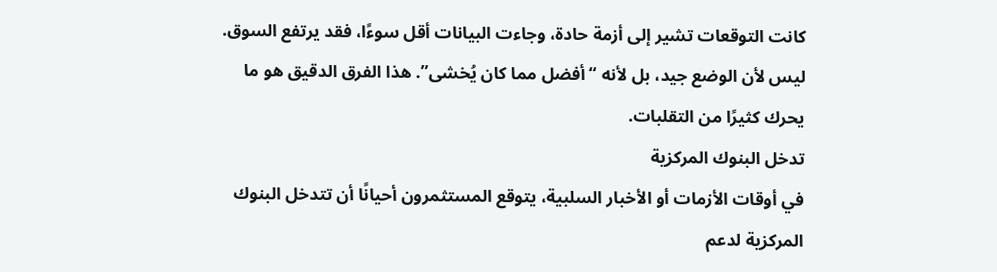كانت التوقعات تشير إلى أزمة حادة، وجاءت البيانات أقل سوءًا، فقد يرتفع السوق. ليس لأن الوضع جيد، بل لأنه “أفضل مما كان يُخشى”. هذا الفرق الدقيق هو ما يحرك كثيرًا من التقلبات.
تدخل البنوك المركزية
في أوقات الأزمات أو الأخبار السلبية، يتوقع المستثمرون أحيانًا أن تتدخل البنوك المركزية لدعم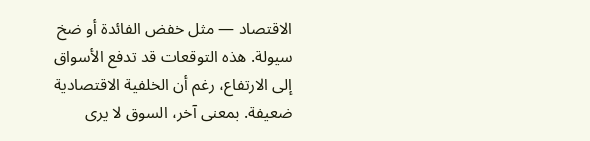الاقتصاد — مثل خفض الفائدة أو ضخ سيولة. هذه التوقعات قد تدفع الأسواق إلى الارتفاع، رغم أن الخلفية الاقتصادية ضعيفة. بمعنى آخر، السوق لا يرى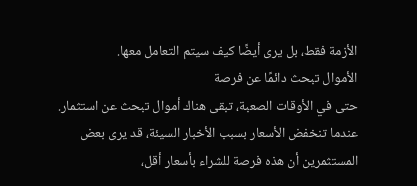الأزمة فقط، بل يرى أيضًا كيف سيتم التعامل معها.
الأموال تبحث دائمًا عن فرصة
حتى في الأوقات الصعبة، تبقى هناك أموال تبحث عن استثمار. عندما تنخفض الأسعار بسبب الأخبار السيئة، قد يرى بعض المستثمرين أن هذه فرصة للشراء بأسعار أقل،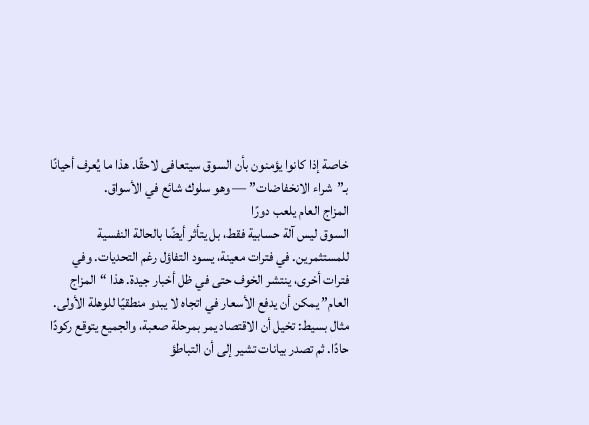خاصة إذا كانوا يؤمنون بأن السوق سيتعافى لاحقًا. هذا ما يُعرف أحيانًا بـ”شراء الانخفاضات” — وهو سلوك شائع في الأسواق.
المزاج العام يلعب دورًا
السوق ليس آلة حسابية فقط، بل يتأثر أيضًا بالحالة النفسية للمستثمرين. في فترات معينة، يسود التفاؤل رغم التحديات. وفي فترات أخرى، ينتشر الخوف حتى في ظل أخبار جيدة. هذا “المزاج العام” يمكن أن يدفع الأسعار في اتجاه لا يبدو منطقيًا للوهلة الأولى.
مثال بسيط: تخيل أن الاقتصاد يمر بمرحلة صعبة، والجميع يتوقع ركودًا حادًا. ثم تصدر بيانات تشير إلى أن التباطؤ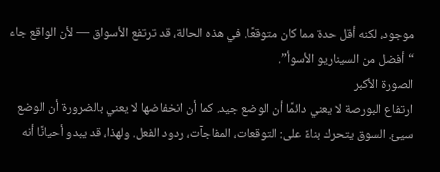موجود، لكنه أقل حدة مما كان متوقعًا. في هذه الحالة، قد ترتفع الأسواق — لأن الواقع جاء “أفضل من السيناريو الأسوأ”.
الصورة الأكبر
ارتفاع البورصة لا يعني دائمًا أن الوضع جيد. كما أن انخفاضها لا يعني بالضرورة أن الوضع سيئ. السوق يتحرك بناءً على: التوقعات، المفاجآت، ردود الفعل. ولهذا، قد يبدو أحيانًا أنه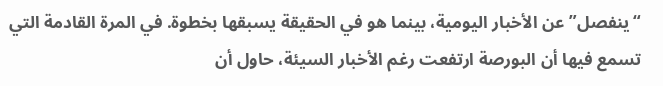“ينفصل” عن الأخبار اليومية، بينما هو في الحقيقة يسبقها بخطوة. في المرة القادمة التي تسمع فيها أن البورصة ارتفعت رغم الأخبار السيئة، حاول أن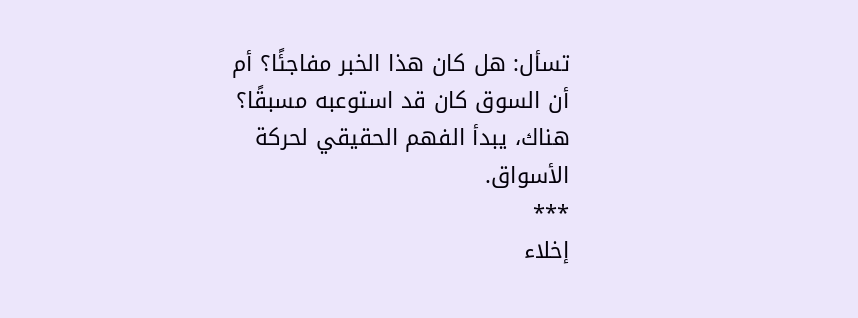تسأل: هل كان هذا الخبر مفاجئًا؟ أم أن السوق كان قد استوعبه مسبقًا؟ هناك، يبدأ الفهم الحقيقي لحركة الأسواق.
***
إخلاء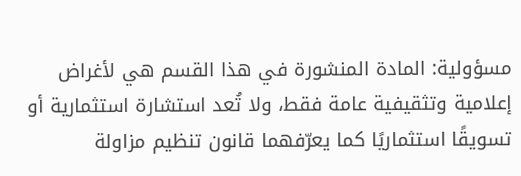مسؤولية: المادة المنشورة في هذا القسم هي لأغراض إعلامية وتثقيفية عامة فقط، ولا تُعد استشارة استثمارية أو تسويقًا استثماريًا كما يعرّفهما قانون تنظيم مزاولة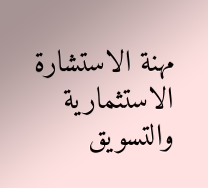مهنة الاستشارة الاستثمارية والتسويق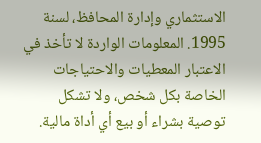الاستثماري وإدارة المحافظ، لسنة 1995. المعلومات الواردة لا تأخذ في الاعتبار المعطيات والاحتياجات الخاصة بكل شخص، ولا تشكل توصية بشراء أو بيع أي أداة مالية.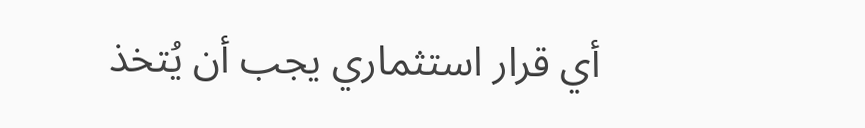أي قرار استثماري يجب أن يُتخذ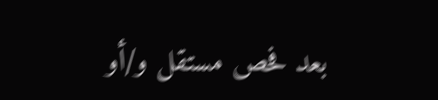بعد فحص مستقل و/أو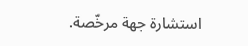استشارة جهة مرخّصة.